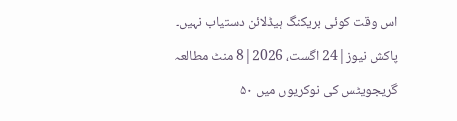اس وقت کوئی بریکنگ ہیڈلائن دستیاب نہیں۔

پاکش نیوز|24 اگست، 2026|8 منٹ مطالعہ

گریجویٹس کی نوکریوں میں ۵۰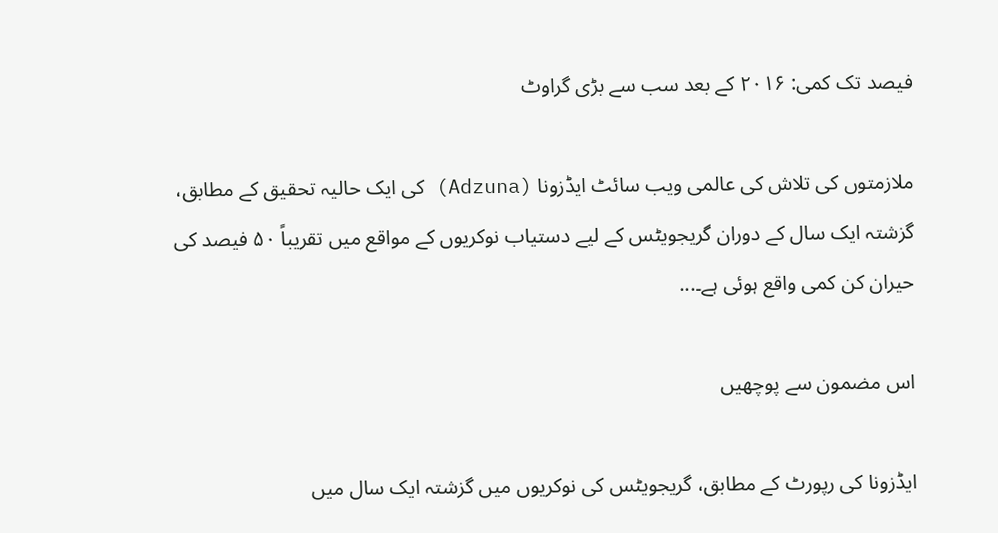فیصد تک کمی: ۲۰۱۶ کے بعد سب سے بڑی گراوٹ

ملازمتوں کی تلاش کی عالمی ویب سائٹ ایڈزونا (Adzuna) کی ایک حالیہ تحقیق کے مطابق، گزشتہ ایک سال کے دوران گریجویٹس کے لیے دستیاب نوکریوں کے مواقع میں تقریباً ۵۰ فیصد کی حیران کن کمی واقع ہوئی ہے۔...

اس مضمون سے پوچھیں

ایڈزونا کی رپورٹ کے مطابق، گریجویٹس کی نوکریوں میں گزشتہ ایک سال میں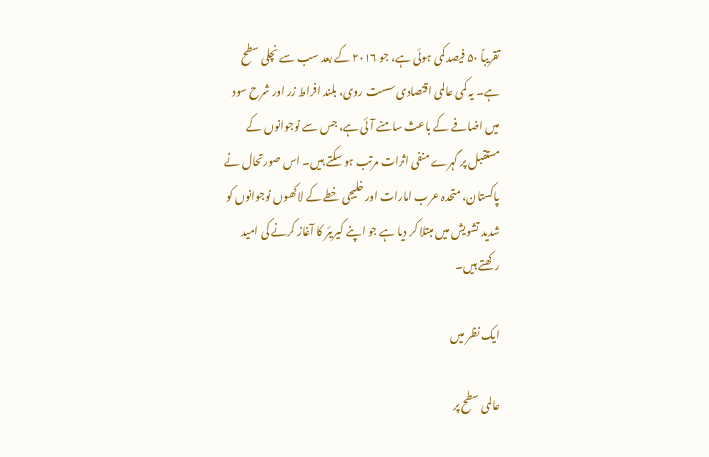تقریباً ۵۰ فیصد کمی ہوئی ہے، جو ۲۰۱۶ کے بعد سب سے نچلی سطح ہے۔ یہ کمی عالمی اقتصادی سست روی، بلند افراط زر اور شرح سود میں اضافے کے باعث سامنے آئی ہے، جس سے نوجوانوں کے مستقبل پر گہرے منفی اثرات مرتب ہو سکتے ہیں۔ اس صورتحال نے پاکستان، متحدہ عرب امارات اور خلیجی خطے کے لاکھوں نوجوانوں کو شدید تشویش میں مبتلا کر دیا ہے جو اپنے کیریئر کا آغاز کرنے کی امید رکھتے ہیں۔

ایک نظر میں

عالمی سطح پر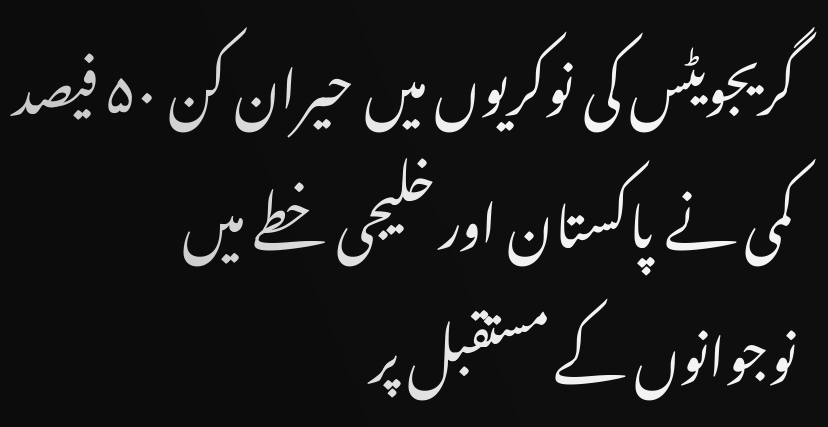گریجویٹس کی نوکریوں میں حیران کن ۵۰ فیصد کمی نے پاکستان اور خلیجی خطے میں نوجوانوں کے مستقبل پر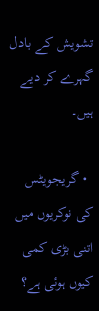تشویش کے بادل گہرے کر دیے ہیں۔

  • گریجویٹس کی نوکریوں میں اتنی بڑی کمی کیوں ہوئی ہے؟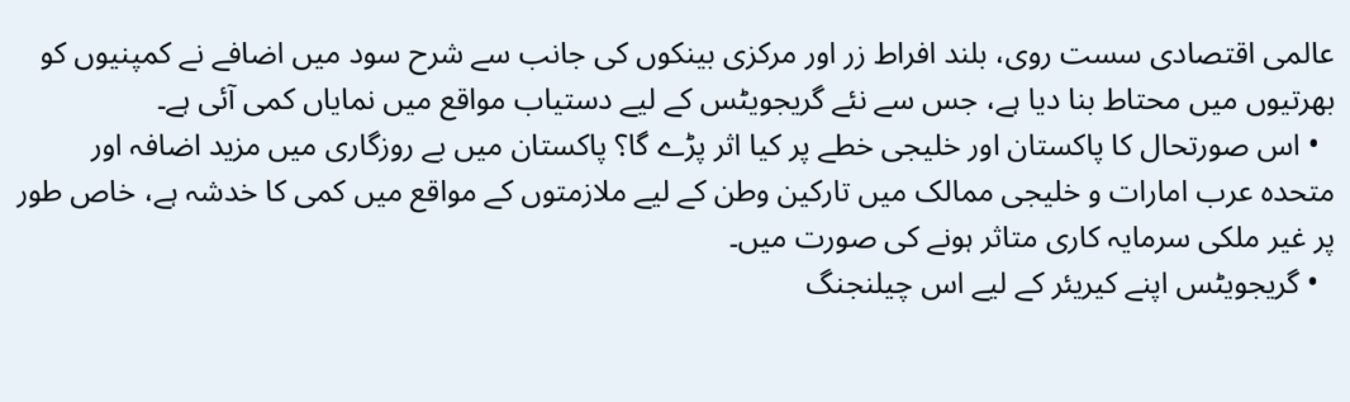عالمی اقتصادی سست روی، بلند افراط زر اور مرکزی بینکوں کی جانب سے شرح سود میں اضافے نے کمپنیوں کو بھرتیوں میں محتاط بنا دیا ہے، جس سے نئے گریجویٹس کے لیے دستیاب مواقع میں نمایاں کمی آئی ہے۔
  • اس صورتحال کا پاکستان اور خلیجی خطے پر کیا اثر پڑے گا؟ پاکستان میں بے روزگاری میں مزید اضافہ اور متحدہ عرب امارات و خلیجی ممالک میں تارکین وطن کے لیے ملازمتوں کے مواقع میں کمی کا خدشہ ہے، خاص طور پر غیر ملکی سرمایہ کاری متاثر ہونے کی صورت میں۔
  • گریجویٹس اپنے کیریئر کے لیے اس چیلنجنگ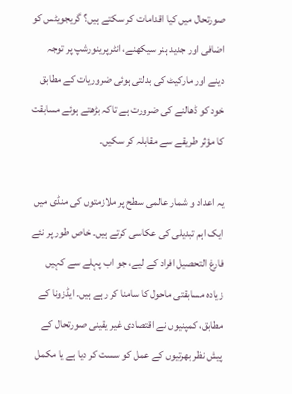صورتحال میں کیا اقدامات کر سکتے ہیں؟ گریجویٹس کو اضافی اور جدید ہنر سیکھنے، انٹرپرینورشپ پر توجہ دینے اور مارکیٹ کی بدلتی ہوئی ضروریات کے مطابق خود کو ڈھالنے کی ضرورت ہے تاکہ بڑھتے ہوئے مسابقت کا مؤثر طریقے سے مقابلہ کر سکیں۔

یہ اعداد و شمار عالمی سطح پر ملازمتوں کی منڈی میں ایک اہم تبدیلی کی عکاسی کرتے ہیں۔ خاص طور پر نئے فارغ التحصیل افراد کے لیے، جو اب پہلے سے کہیں زیادہ مسابقتی ماحول کا سامنا کر رہے ہیں۔ ایڈزونا کے مطابق، کمپنیوں نے اقتصادی غیر یقینی صورتحال کے پیش نظر بھرتیوں کے عمل کو سست کر دیا ہے یا مکمل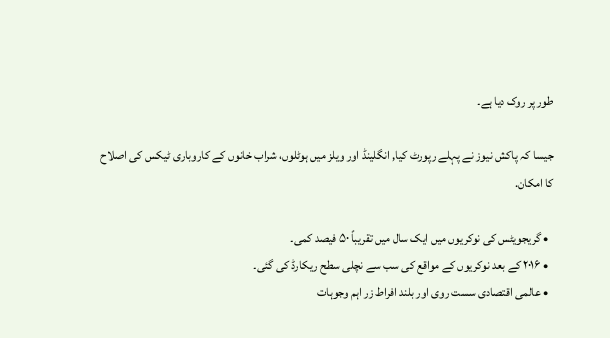طور پر روک دیا ہے۔

جیسا کہ پاکش نیوز نے پہلے رپورٹ کیا, انگلینڈ اور ویلز میں ہوٹلوں، شراب خانوں کے کاروباری ٹیکس کی اصلاح کا امکان.

  • گریجویٹس کی نوکریوں میں ایک سال میں تقریباً ۵۰ فیصد کمی۔
  • ۲۰۱۶ کے بعد نوکریوں کے مواقع کی سب سے نچلی سطح ریکارڈ کی گئی۔
  • عالمی اقتصادی سست روی اور بلند افراط زر اہم وجوہات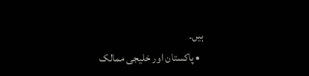ہیں۔
  • پاکستان اور خلیجی ممالک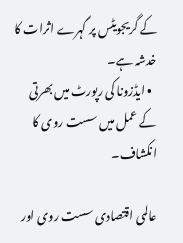کے گریجویٹس پر گہرے اثرات کا خدشہ ہے۔
  • ایڈزونا کی رپورٹ میں بھرتی کے عمل میں سست روی کا انکشاف۔

عالمی اقتصادی سست روی اور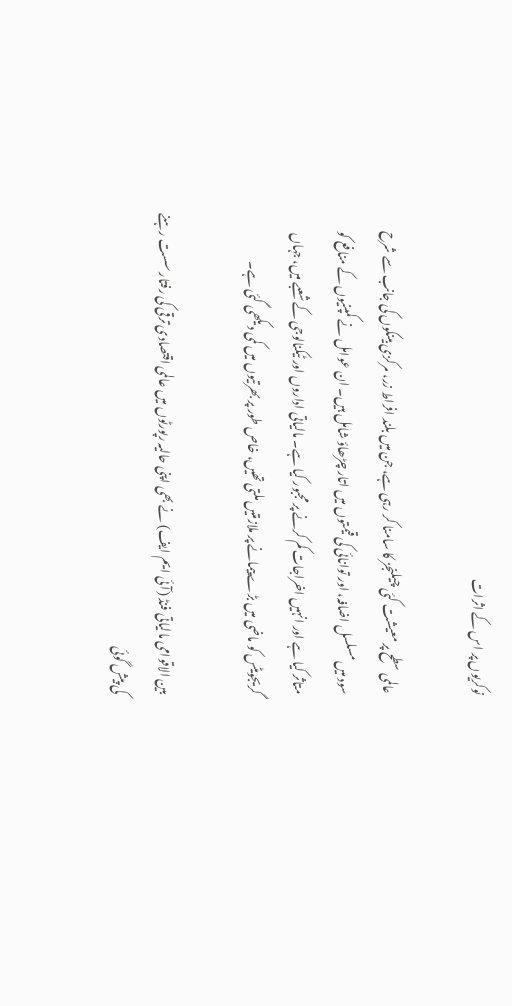نوکریوں پر اس کے اثرات

عالمی سطح پر معیشت کئی چیلنجز کا سامنا کر رہی ہے، جن میں بلند افراط زر، مرکزی بینکوں کی جانب سے شرح سود میں مسلسل اضافہ، اور توانائی کی قیمتوں میں اتار چڑھاؤ شامل ہیں۔ ان عوامل نے کمپنیوں کے منافع کو متاثر کیا ہے اور انہیں اخراجات کم کرنے پر مجبور کیا ہے۔ مالیاتی اداروں اور ٹیکنالوجی کے شعبے میں، جہاں گریجویٹس کو ماضی میں بڑے پیمانے پر ملازمتیں ملتی تھیں، خاص طور پر بھرتیوں میں کمی دیکھی گئی ہے۔

بین الاقوامی مالیاتی فنڈ (آئی ایم ایف) نے بھی اپنی حالیہ رپورٹوں میں عالمی اقتصادی ترقی کی رفتار سست رہنے کی پیش گوئی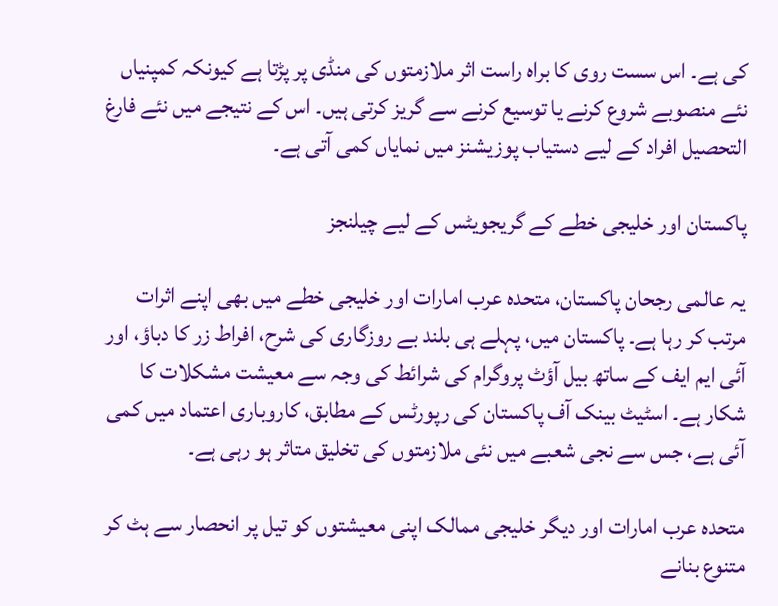کی ہے۔ اس سست روی کا براہ راست اثر ملازمتوں کی منڈی پر پڑتا ہے کیونکہ کمپنیاں نئے منصوبے شروع کرنے یا توسیع کرنے سے گریز کرتی ہیں۔ اس کے نتیجے میں نئے فارغ التحصیل افراد کے لیے دستیاب پوزیشنز میں نمایاں کمی آتی ہے۔

پاکستان اور خلیجی خطے کے گریجویٹس کے لیے چیلنجز

یہ عالمی رجحان پاکستان، متحدہ عرب امارات اور خلیجی خطے میں بھی اپنے اثرات مرتب کر رہا ہے۔ پاکستان میں، پہلے ہی بلند بے روزگاری کی شرح، افراط زر کا دباؤ، اور آئی ایم ایف کے ساتھ بیل آؤٹ پروگرام کی شرائط کی وجہ سے معیشت مشکلات کا شکار ہے۔ اسٹیٹ بینک آف پاکستان کی رپورٹس کے مطابق، کاروباری اعتماد میں کمی آئی ہے، جس سے نجی شعبے میں نئی ملازمتوں کی تخلیق متاثر ہو رہی ہے۔

متحدہ عرب امارات اور دیگر خلیجی ممالک اپنی معیشتوں کو تیل پر انحصار سے ہٹ کر متنوع بنانے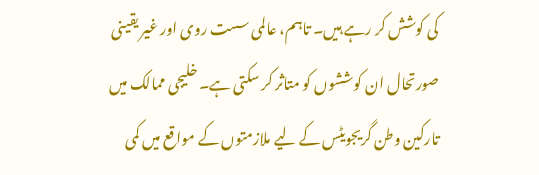کی کوشش کر رہے ہیں۔ تاہم، عالمی سست روی اور غیر یقینی صورتحال ان کوششوں کو متاثر کر سکتی ہے۔ خلیجی ممالک میں تارکین وطن گریجویٹس کے لیے ملازمتوں کے مواقع میں کمی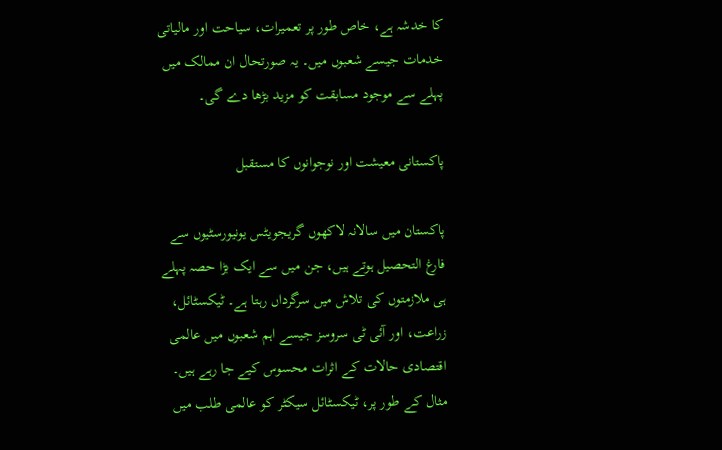کا خدشہ ہے، خاص طور پر تعمیرات، سیاحت اور مالیاتی خدمات جیسے شعبوں میں۔ یہ صورتحال ان ممالک میں پہلے سے موجود مسابقت کو مزید بڑھا دے گی۔

پاکستانی معیشت اور نوجوانوں کا مستقبل

پاکستان میں سالانہ لاکھوں گریجویٹس یونیورسٹیوں سے فارغ التحصیل ہوتے ہیں، جن میں سے ایک بڑا حصہ پہلے ہی ملازمتوں کی تلاش میں سرگرداں رہتا ہے۔ ٹیکسٹائل، زراعت، اور آئی ٹی سروسز جیسے اہم شعبوں میں عالمی اقتصادی حالات کے اثرات محسوس کیے جا رہے ہیں۔ مثال کے طور پر، ٹیکسٹائل سیکٹر کو عالمی طلب میں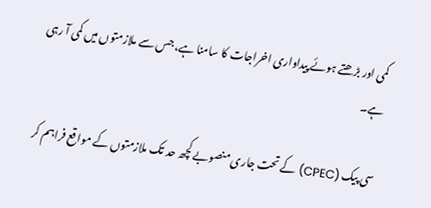کمی اور بڑھتے ہوئے پیداواری اخراجات کا سامنا ہے، جس سے ملازمتوں میں کمی آ رہی ہے۔

سی پیک (CPEC) کے تحت جاری منصوبے کچھ حد تک ملازمتوں کے مواقع فراہم کر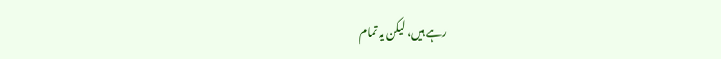رہے ہیں، لیکن یہ تمام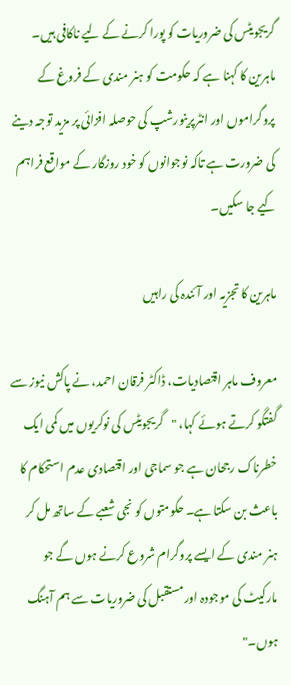گریجویٹس کی ضروریات کو پورا کرنے کے لیے ناکافی ہیں۔ ماہرین کا کہنا ہے کہ حکومت کو ہنر مندی کے فروغ کے پروگراموں اور انٹرپرینورشپ کی حوصلہ افزائی پر مزید توجہ دینے کی ضرورت ہے تاکہ نوجوانوں کو خود روزگار کے مواقع فراہم کیے جا سکیں۔

ماہرین کا تجزیہ اور آئندہ کی راہیں

معروف ماہر اقتصادیات، ڈاکٹر فرقان احمد، نے پاکش نیوز سے گفتگو کرتے ہوئے کہا، "گریجویٹس کی نوکریوں میں کمی ایک خطرناک رجحان ہے جو سماجی اور اقتصادی عدم استحکام کا باعث بن سکتا ہے۔ حکومتوں کو نجی شعبے کے ساتھ مل کر ہنر مندی کے ایسے پروگرام شروع کرنے ہوں گے جو مارکیٹ کی موجودہ اور مستقبل کی ضروریات سے ہم آہنگ ہوں۔"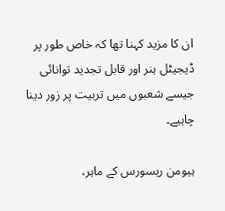ان کا مزید کہنا تھا کہ خاص طور پر ڈیجیٹل ہنر اور قابل تجدید توانائی جیسے شعبوں میں تربیت پر زور دینا چاہیے۔

ہیومن ریسورس کے ماہر،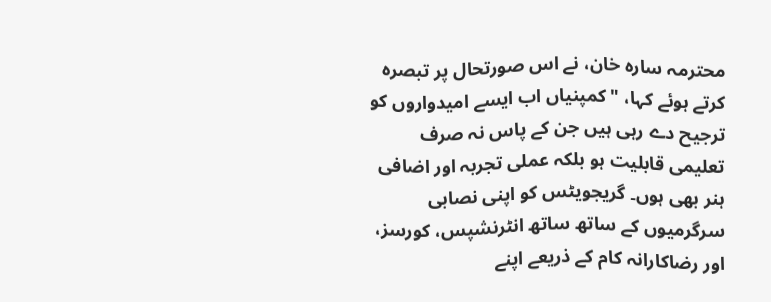محترمہ سارہ خان، نے اس صورتحال پر تبصرہ کرتے ہوئے کہا، "کمپنیاں اب ایسے امیدواروں کو ترجیح دے رہی ہیں جن کے پاس نہ صرف تعلیمی قابلیت ہو بلکہ عملی تجربہ اور اضافی ہنر بھی ہوں۔ گریجویٹس کو اپنی نصابی سرگرمیوں کے ساتھ ساتھ انٹرنشپس، کورسز، اور رضاکارانہ کام کے ذریعے اپنے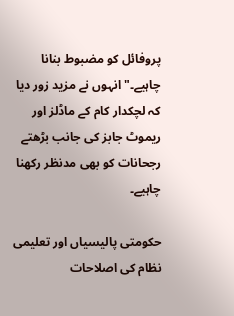پروفائل کو مضبوط بنانا چاہیے۔" انہوں نے مزید زور دیا کہ لچکدار کام کے ماڈلز اور ریموٹ جابز کی جانب بڑھتے رجحانات کو بھی مدنظر رکھنا چاہیے۔

حکومتی پالیسیاں اور تعلیمی نظام کی اصلاحات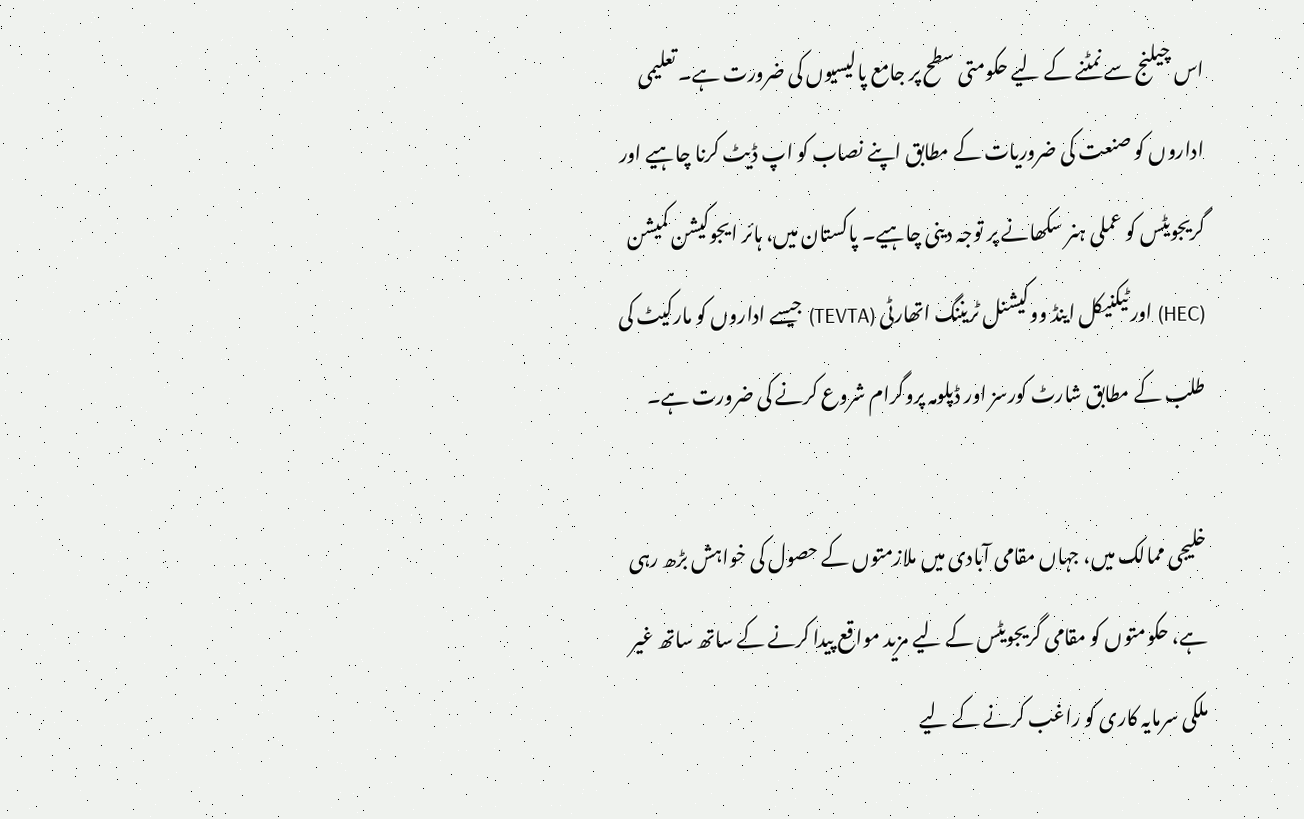اس چیلنج سے نمٹنے کے لیے حکومتی سطح پر جامع پالیسیوں کی ضرورت ہے۔ تعلیمی اداروں کو صنعت کی ضروریات کے مطابق اپنے نصاب کو اپ ڈیٹ کرنا چاہیے اور گریجویٹس کو عملی ہنر سکھانے پر توجہ دینی چاہیے۔ پاکستان میں، ہائر ایجوکیشن کمیشن (HEC) اور ٹیکنیکل اینڈ ووکیشنل ٹریننگ اتھارٹی (TEVTA) جیسے اداروں کو مارکیٹ کی طلب کے مطابق شارٹ کورسز اور ڈپلومہ پروگرام شروع کرنے کی ضرورت ہے۔

خلیجی ممالک میں، جہاں مقامی آبادی میں ملازمتوں کے حصول کی خواہش بڑھ رہی ہے، حکومتوں کو مقامی گریجویٹس کے لیے مزید مواقع پیدا کرنے کے ساتھ ساتھ غیر ملکی سرمایہ کاری کو راغب کرنے کے لیے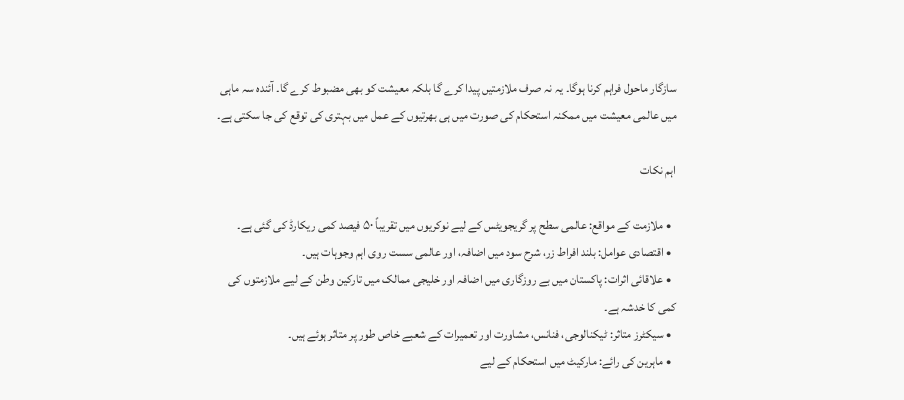سازگار ماحول فراہم کرنا ہوگا۔ یہ نہ صرف ملازمتیں پیدا کرے گا بلکہ معیشت کو بھی مضبوط کرے گا۔ آئندہ سہ ماہی میں عالمی معیشت میں ممکنہ استحکام کی صورت میں ہی بھرتیوں کے عمل میں بہتری کی توقع کی جا سکتی ہے۔

اہم نکات

  • ملازمت کے مواقع: عالمی سطح پر گریجویٹس کے لیے نوکریوں میں تقریباً ۵۰ فیصد کمی ریکارڈ کی گئی ہے۔
  • اقتصادی عوامل: بلند افراط زر، شرح سود میں اضافہ، اور عالمی سست روی اہم وجوہات ہیں۔
  • علاقائی اثرات: پاکستان میں بے روزگاری میں اضافہ اور خلیجی ممالک میں تارکین وطن کے لیے ملازمتوں کی کمی کا خدشہ ہے۔
  • سیکٹرز متاثر: ٹیکنالوجی، فنانس، مشاورت اور تعمیرات کے شعبے خاص طور پر متاثر ہوئے ہیں۔
  • ماہرین کی رائے: مارکیٹ میں استحکام کے لیے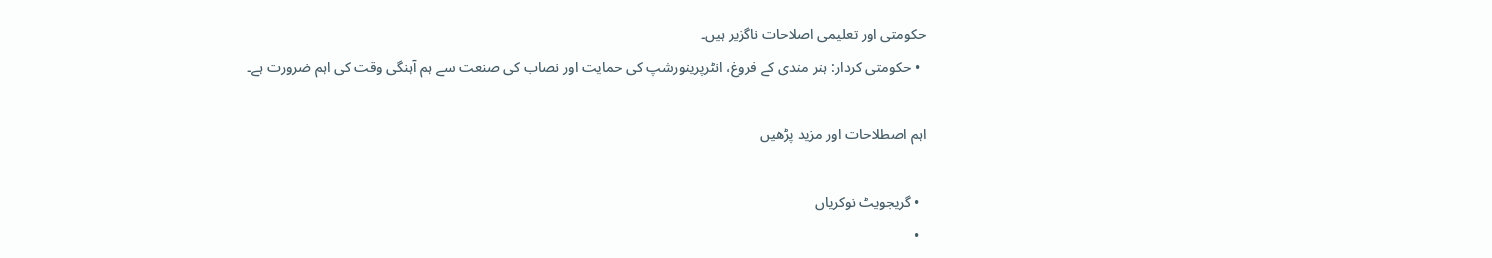حکومتی اور تعلیمی اصلاحات ناگزیر ہیں۔
  • حکومتی کردار: ہنر مندی کے فروغ، انٹرپرینورشپ کی حمایت اور نصاب کی صنعت سے ہم آہنگی وقت کی اہم ضرورت ہے۔

اہم اصطلاحات اور مزید پڑھیں

  • گریجویٹ نوکریاں
  •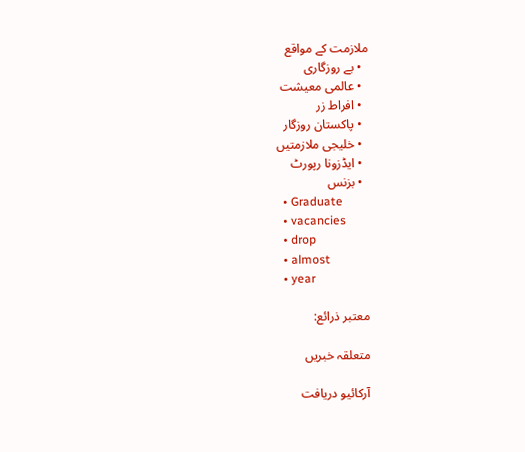ملازمت کے مواقع
  • بے روزگاری
  • عالمی معیشت
  • افراط زر
  • پاکستان روزگار
  • خلیجی ملازمتیں
  • ایڈزونا رپورٹ
  • بزنس
  • Graduate
  • vacancies
  • drop
  • almost
  • year

معتبر ذرائع:

متعلقہ خبریں

آرکائیو دریافت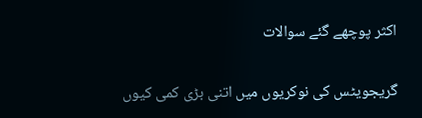اکثر پوچھے گئے سوالات

گریجویٹس کی نوکریوں میں اتنی بڑی کمی کیوں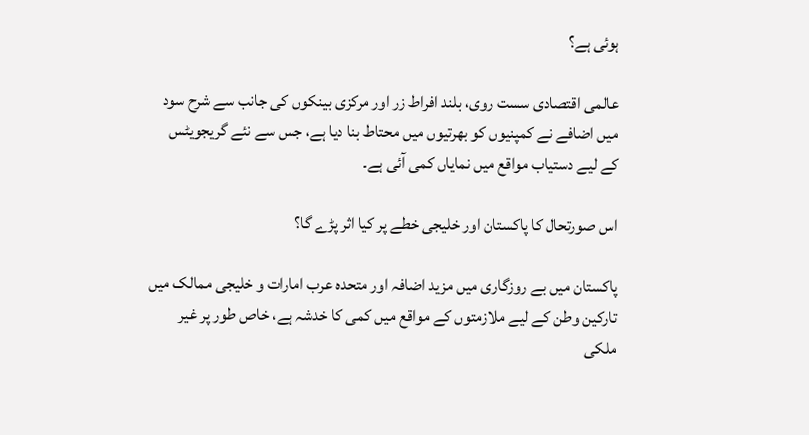ہوئی ہے؟

عالمی اقتصادی سست روی، بلند افراط زر اور مرکزی بینکوں کی جانب سے شرح سود میں اضافے نے کمپنیوں کو بھرتیوں میں محتاط بنا دیا ہے، جس سے نئے گریجویٹس کے لیے دستیاب مواقع میں نمایاں کمی آئی ہے۔

اس صورتحال کا پاکستان اور خلیجی خطے پر کیا اثر پڑے گا؟

پاکستان میں بے روزگاری میں مزید اضافہ اور متحدہ عرب امارات و خلیجی ممالک میں تارکین وطن کے لیے ملازمتوں کے مواقع میں کمی کا خدشہ ہے، خاص طور پر غیر ملکی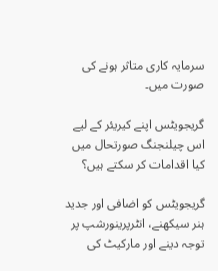سرمایہ کاری متاثر ہونے کی صورت میں۔

گریجویٹس اپنے کیریئر کے لیے اس چیلنجنگ صورتحال میں کیا اقدامات کر سکتے ہیں؟

گریجویٹس کو اضافی اور جدید ہنر سیکھنے، انٹرپرینورشپ پر توجہ دینے اور مارکیٹ کی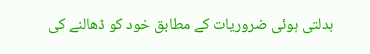بدلتی ہوئی ضروریات کے مطابق خود کو ڈھالنے کی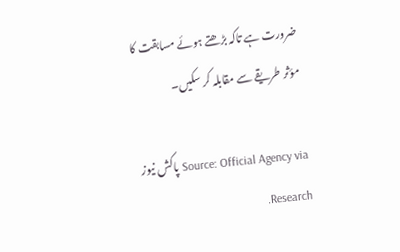ضرورت ہے تاکہ بڑھتے ہوئے مسابقت کا مؤثر طریقے سے مقابلہ کر سکیں۔

Source: Official Agency via پاکش نیوز Research.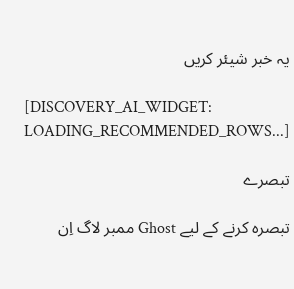یہ خبر شیئر کریں

[DISCOVERY_AI_WIDGET: LOADING_RECOMMENDED_ROWS...]

تبصرے

تبصرہ کرنے کے لیے Ghost ممبر لاگ اِن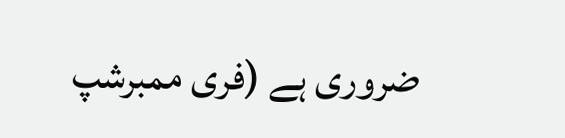ضروری ہے (فری ممبرشپ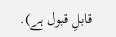قابلِ قبول ہے).